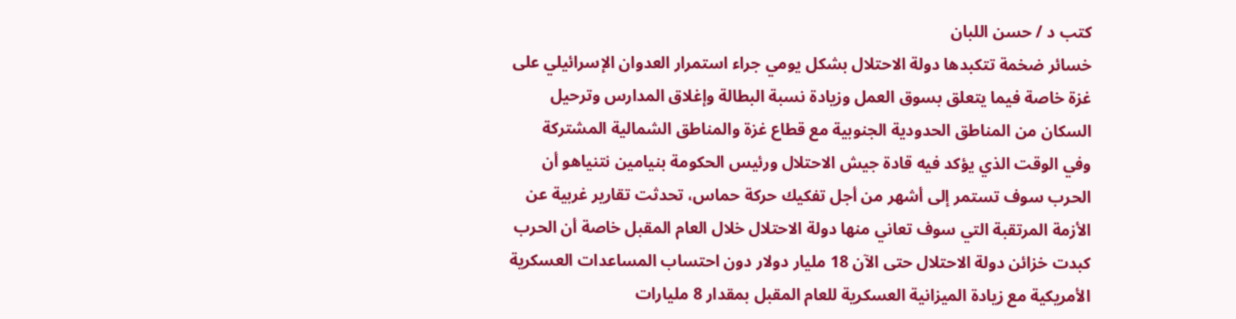كتب د / حسن اللبان
خسائر ضخمة تتكبدها دولة الاحتلال بشكل يومي جراء استمرار العدوان الإسرائيلي على غزة خاصة فيما يتعلق بسوق العمل وزيادة نسبة البطالة وإغلاق المدارس وترحيل السكان من المناطق الحدودية الجنوبية مع قطاع غزة والمناطق الشمالية المشتركة
وفي الوقت الذي يؤكد فيه قادة جيش الاحتلال ورئيس الحكومة بنيامين نتنياهو أن الحرب سوف تستمر إلى أشهر من أجل تفكيك حركة حماس، تحدثت تقارير غربية عن الأزمة المرتقبة التي سوف تعاني منها دولة الاحتلال خلال العام المقبل خاصة أن الحرب كبدت خزائن دولة الاحتلال حتى الآن 18 مليار دولار دون احتساب المساعدات العسكرية الأمريكية مع زيادة الميزانية العسكرية للعام المقبل بمقدار 8 مليارات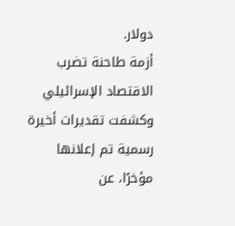دولار.
أزمة طاحنة تضرب الاقتصاد الإسرائيلي
وكشفت تقديرات أخيرة رسمية تم إعلانها مؤخرًا، عن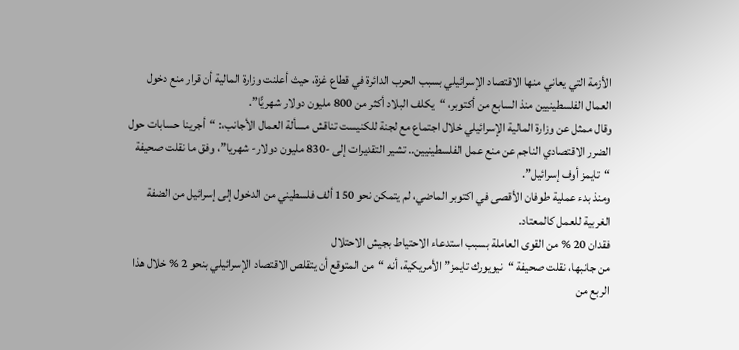الأزمة التي يعاني منها الاقتصاد الإسرائيلي بسبب الحرب الدائرة في قطاع غزة، حيث أعلنت وزارة المالية أن قرار منع دخول العمال الفلسطينيين منذ السابع من أكتوبر، “يكلف البلاد أكثر من 800 مليون دولار شهريًّا”.
وقال ممثل عن وزارة المالية الإسرائيلي خلال اجتماع مع لجنة للكنيست تناقش مسألة العمال الأجانب،: “أجرينا حسابات حول الضرر الاقتصادي الناجم عن منع عمل الفلسطينيين.. تشير التقديرات إلى -830 مليون دولار- شهريا”، وفق ما نقلت صحيفة “تايمز أوف إسرائيل”.
ومنذ بدء عملية طوفان الأقصى في اكتوبر الماضي، لم يتمكن نحو 150 ألف فلسطيني من الدخول إلى إسرائيل من الضفة الغربية للعمل كالمعتاد.
فقدان 20 % من القوى العاملة بسبب استدعاء الاحتياط بجيش الاحتلال
من جانبها، نقلت صحيفة “نيويورك تايمز” الأمريكية، أنه “من المتوقع أن يتقلص الاقتصاد الإسرائيلي بنحو 2 % خلال هذا الربع من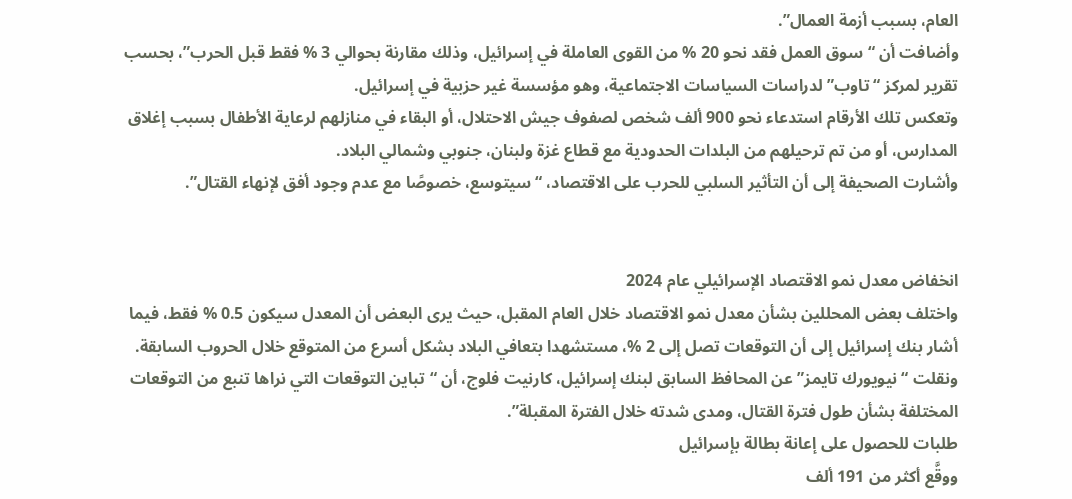العام، بسبب أزمة العمال”.
وأضافت أن “سوق العمل فقد نحو 20 % من القوى العاملة في إسرائيل، وذلك مقارنة بحوالي 3 % فقط قبل الحرب”، بحسب تقرير لمركز “تاوب” لدراسات السياسات الاجتماعية، وهو مؤسسة غير حزبية في إسرائيل.
وتعكس تلك الأرقام استدعاء نحو 900 ألف شخص لصفوف جيش الاحتلال، أو البقاء في منازلهم لرعاية الأطفال بسبب إغلاق المدارس، أو من تم ترحيلهم من البلدات الحدودية مع قطاع غزة ولبنان، جنوبي وشمالي البلاد.
وأشارت الصحيفة إلى أن التأثير السلبي للحرب على الاقتصاد، “سيتوسع، خصوصًا مع عدم وجود أفق لإنهاء القتال”.


انخفاض معدل نمو الاقتصاد الإسرائيلي عام 2024
واختلف بعض المحللين بشأن معدل نمو الاقتصاد خلال العام المقبل، حيث يرى البعض أن المعدل سيكون 0.5 % فقط، فيما أشار بنك إسرائيل إلى أن التوقعات تصل إلى 2 %، مستشهدا بتعافي البلاد بشكل أسرع من المتوقع خلال الحروب السابقة.
ونقلت “نيويورك تايمز” عن المحافظ السابق لبنك إسرائيل، كارنيت فلوج، أن “تباين التوقعات التي نراها تنبع من التوقعات المختلفة بشأن طول فترة القتال، ومدى شدته خلال الفترة المقبلة”.
طلبات للحصول على إعانة بطالة بإسرائيل
ووقَّع أكثر من 191 ألف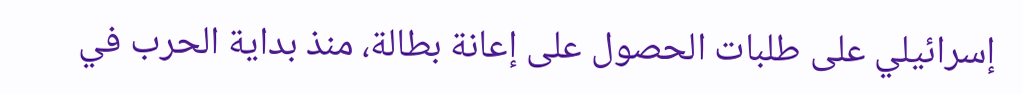إسرائيلي على طلبات الحصول على إعانة بطالة، منذ بداية الحرب في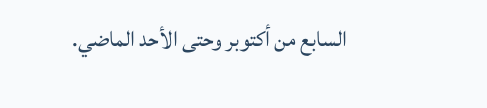السابع من أكتوبر وحتى الأحد الماضي.